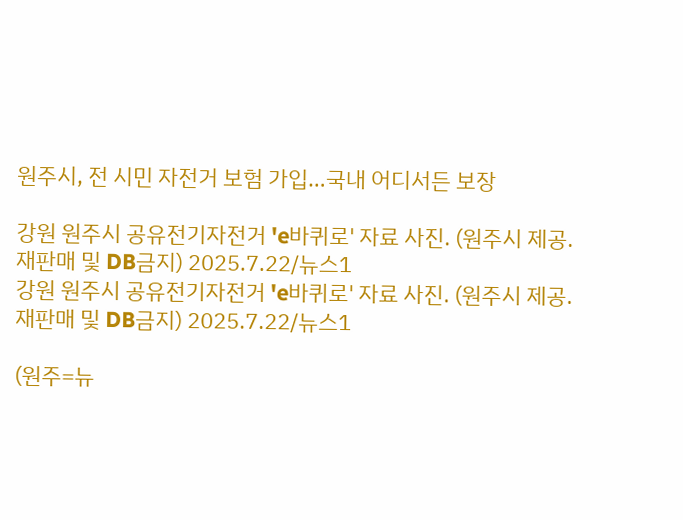원주시, 전 시민 자전거 보험 가입…국내 어디서든 보장

강원 원주시 공유전기자전거 'e바퀴로' 자료 사진. (원주시 제공. 재판매 및 DB금지) 2025.7.22/뉴스1
강원 원주시 공유전기자전거 'e바퀴로' 자료 사진. (원주시 제공. 재판매 및 DB금지) 2025.7.22/뉴스1

(원주=뉴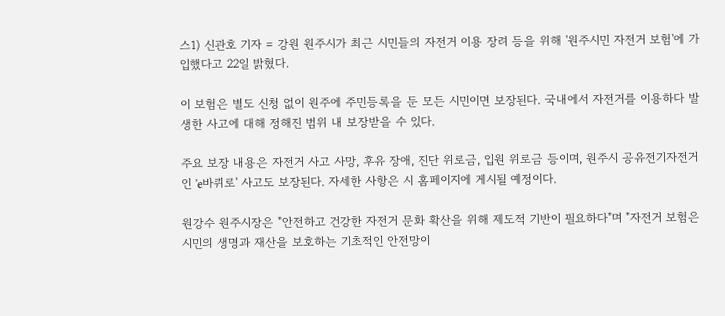스1) 신관호 기자 = 강원 원주시가 최근 시민들의 자전거 이용 장려 등을 위해 '원주시민 자전거 보험'에 가입했다고 22일 밝혔다.

이 보험은 별도 신청 없이 원주에 주민등록을 둔 모든 시민이면 보장된다. 국내에서 자전거를 이용하다 발생한 사고에 대해 정해진 범위 내 보장받을 수 있다.

주요 보장 내용은 자전거 사고 사망, 후유 장애, 진단 위로금, 입원 위로금 등이며, 원주시 공유전기자전거인 'e바퀴로' 사고도 보장된다. 자세한 사항은 시 홈페이지에 게시될 예정이다.

원강수 원주시장은 "안전하고 건강한 자전거 문화 확산을 위해 제도적 기반이 필요하다"며 "자전거 보험은 시민의 생명과 재산을 보호하는 기초적인 안전망이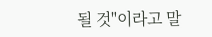될 것"이라고 말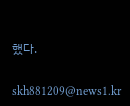했다.

skh881209@news1.kr